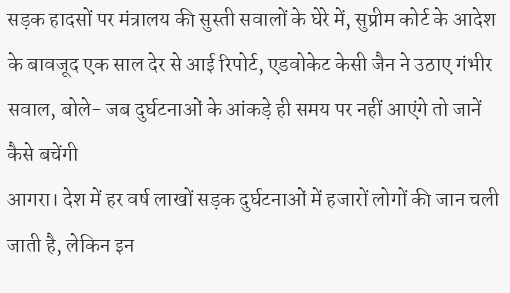सड़क हादसों पर मंत्रालय की सुस्ती सवालों के घेरे में, सुप्रीम कोर्ट के आदेश के बावजूद एक साल देर से आई रिपोर्ट, एडवोकेट केसी जैन ने उठाए गंभीर सवाल, बोले- जब दुर्घटनाओं के आंकड़े ही समय पर नहीं आएंगे तो जानें कैसे बचेंगी
आगरा। देश में हर वर्ष लाखों सड़क दुर्घटनाओं में हजारों लोगों की जान चली जाती है, लेकिन इन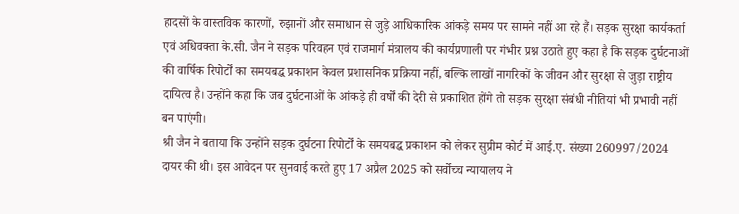हादसों के वास्तविक कारणों, रुझानों और समाधान से जुड़े आधिकारिक आंकड़े समय पर सामने नहीं आ रहे हैं। सड़क सुरक्षा कार्यकर्ता एवं अधिवक्ता के.सी. जैन ने सड़क परिवहन एवं राजमार्ग मंत्रालय की कार्यप्रणाली पर गंभीर प्रश्न उठाते हुए कहा है कि सड़क दुर्घटनाओं की वार्षिक रिपोर्टों का समयबद्ध प्रकाशन केवल प्रशासनिक प्रक्रिया नहीं, बल्कि लाखों नागरिकों के जीवन और सुरक्षा से जुड़ा राष्ट्रीय दायित्व है। उन्होंने कहा कि जब दुर्घटनाओं के आंकड़े ही वर्षों की देरी से प्रकाशित होंगे तो सड़क सुरक्षा संबंधी नीतियां भी प्रभावी नहीं बन पाएंगी।
श्री जैन ने बताया कि उन्होंने सड़क दुर्घटना रिपोर्टों के समयबद्ध प्रकाशन को लेकर सुप्रीम कोर्ट में आई.ए. संख्या 260997/2024 दायर की थी। इस आवेदन पर सुनवाई करते हुए 17 अप्रैल 2025 को सर्वोच्च न्यायालय ने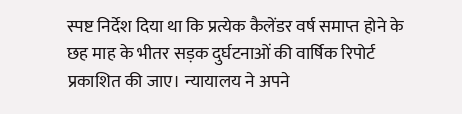स्पष्ट निर्देश दिया था कि प्रत्येक कैलेंडर वर्ष समाप्त होने के छह माह के भीतर सड़क दुर्घटनाओं की वार्षिक रिपोर्ट प्रकाशित की जाए। न्यायालय ने अपने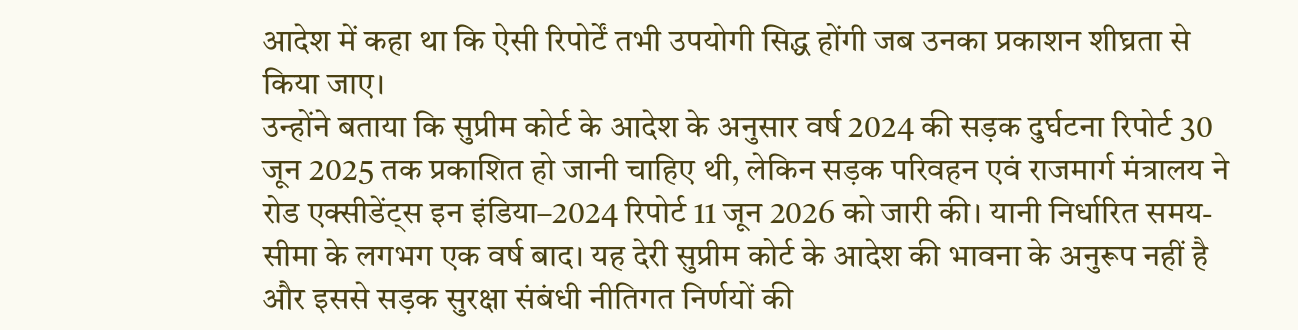आदेश में कहा था कि ऐसी रिपोर्टें तभी उपयोगी सिद्ध होंगी जब उनका प्रकाशन शीघ्रता से किया जाए।
उन्होंने बताया कि सुप्रीम कोर्ट के आदेश के अनुसार वर्ष 2024 की सड़क दुर्घटना रिपोर्ट 30 जून 2025 तक प्रकाशित हो जानी चाहिए थी, लेकिन सड़क परिवहन एवं राजमार्ग मंत्रालय ने रोड एक्सीडेंट्स इन इंडिया–2024 रिपोर्ट 11 जून 2026 को जारी की। यानी निर्धारित समय-सीमा के लगभग एक वर्ष बाद। यह देरी सुप्रीम कोर्ट के आदेश की भावना के अनुरूप नहीं है और इससे सड़क सुरक्षा संबंधी नीतिगत निर्णयों की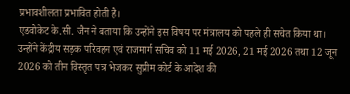प्रभावशीलता प्रभावित होती है।
एडवोकेट के.सी. जैन ने बताया कि उन्होंने इस विषय पर मंत्रालय को पहले ही सचेत किया था। उन्होंने केंद्रीय सड़क परिवहन एवं राजमार्ग सचिव को 11 मई 2026, 21 मई 2026 तथा 12 जून 2026 को तीन विस्तृत पत्र भेजकर सुप्रीम कोर्ट के आदेश की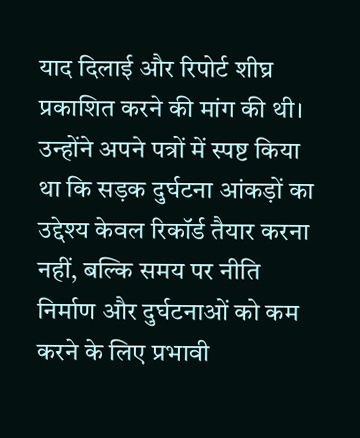याद दिलाई और रिपोर्ट शीघ्र प्रकाशित करने की मांग की थी। उन्होंने अपने पत्रों में स्पष्ट किया था कि सड़क दुर्घटना आंकड़ों का उद्देश्य केवल रिकॉर्ड तैयार करना नहीं, बल्कि समय पर नीति निर्माण और दुर्घटनाओं को कम करने के लिए प्रभावी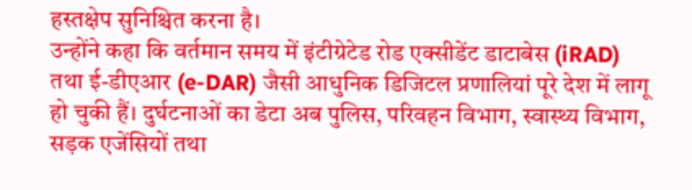हस्तक्षेप सुनिश्चित करना है।
उन्होंने कहा कि वर्तमान समय में इंटीग्रेटेड रोड एक्सीडेंट डाटाबेस (iRAD) तथा ई-डीएआर (e-DAR) जैसी आधुनिक डिजिटल प्रणालियां पूरे देश में लागू हो चुकी हैं। दुर्घटनाओं का डेटा अब पुलिस, परिवहन विभाग, स्वास्थ्य विभाग, सड़क एजेंसियों तथा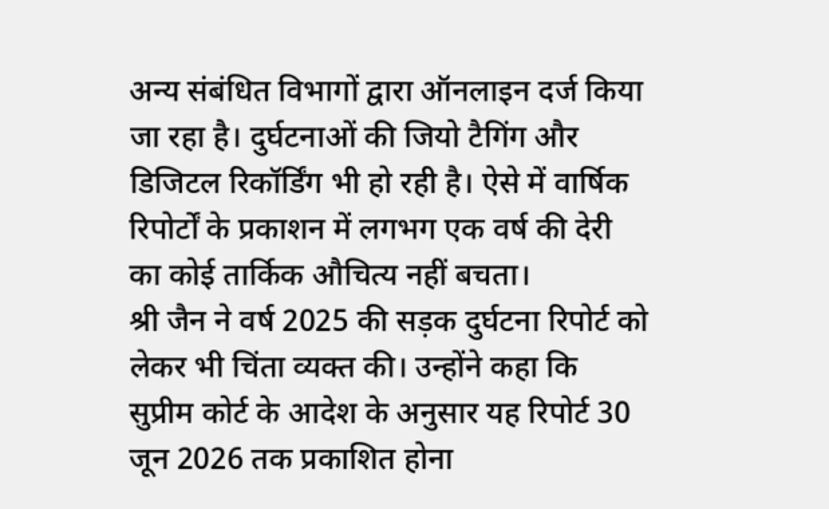अन्य संबंधित विभागों द्वारा ऑनलाइन दर्ज किया जा रहा है। दुर्घटनाओं की जियो टैगिंग और डिजिटल रिकॉर्डिंग भी हो रही है। ऐसे में वार्षिक रिपोर्टों के प्रकाशन में लगभग एक वर्ष की देरी का कोई तार्किक औचित्य नहीं बचता।
श्री जैन ने वर्ष 2025 की सड़क दुर्घटना रिपोर्ट को लेकर भी चिंता व्यक्त की। उन्होंने कहा कि सुप्रीम कोर्ट के आदेश के अनुसार यह रिपोर्ट 30 जून 2026 तक प्रकाशित होना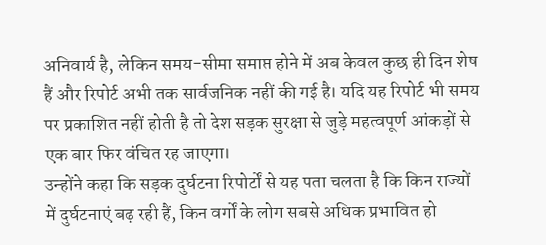अनिवार्य है, लेकिन समय-सीमा समाप्त होने में अब केवल कुछ ही दिन शेष हैं और रिपोर्ट अभी तक सार्वजनिक नहीं की गई है। यदि यह रिपोर्ट भी समय पर प्रकाशित नहीं होती है तो देश सड़क सुरक्षा से जुड़े महत्वपूर्ण आंकड़ों से एक बार फिर वंचित रह जाएगा।
उन्होंने कहा कि सड़क दुर्घटना रिपोर्टों से यह पता चलता है कि किन राज्यों में दुर्घटनाएं बढ़ रही हैं, किन वर्गों के लोग सबसे अधिक प्रभावित हो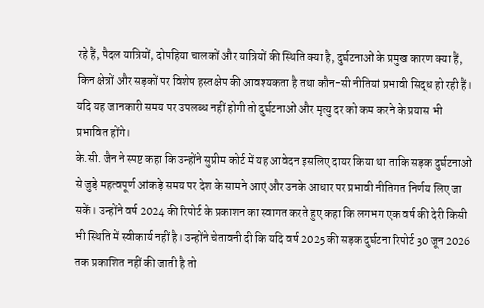रहे हैं, पैदल यात्रियों, दोपहिया चालकों और यात्रियों की स्थिति क्या है, दुर्घटनाओं के प्रमुख कारण क्या हैं, किन क्षेत्रों और सड़कों पर विशेष हस्तक्षेप की आवश्यकता है तथा कौन-सी नीतियां प्रभावी सिद्ध हो रही हैं। यदि यह जानकारी समय पर उपलब्ध नहीं होगी तो दुर्घटनाओं और मृत्यु दर को कम करने के प्रयास भी प्रभावित होंगे।
के.सी. जैन ने स्पष्ट कहा कि उन्होंने सुप्रीम कोर्ट में यह आवेदन इसलिए दायर किया था ताकि सड़क दुर्घटनाओं से जुड़े महत्वपूर्ण आंकड़े समय पर देश के सामने आएं और उनके आधार पर प्रभावी नीतिगत निर्णय लिए जा सकें। उन्होंने वर्ष 2024 की रिपोर्ट के प्रकाशन का स्वागत करते हुए कहा कि लगभग एक वर्ष की देरी किसी भी स्थिति में स्वीकार्य नहीं है। उन्होंने चेतावनी दी कि यदि वर्ष 2025 की सड़क दुर्घटना रिपोर्ट 30 जून 2026 तक प्रकाशित नहीं की जाती है तो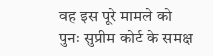वह इस पूरे मामले को पुनः सुप्रीम कोर्ट के समक्ष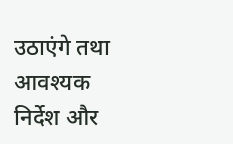उठाएंगे तथा आवश्यक निर्देश और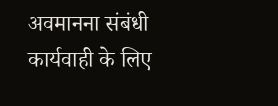अवमानना संबंधी कार्यवाही के लिए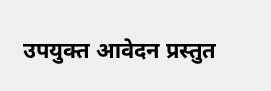उपयुक्त आवेदन प्रस्तुत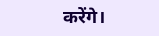करेंगे।